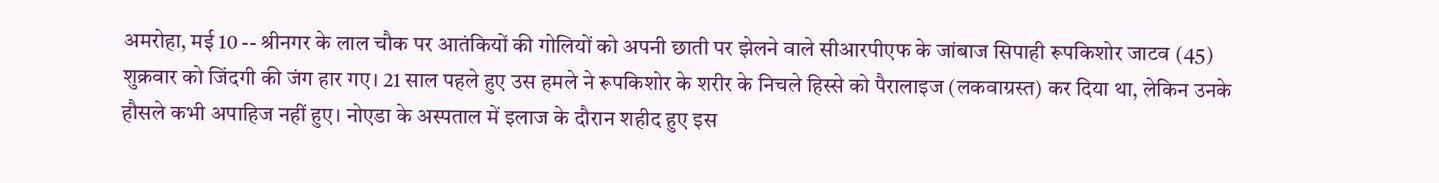अमरोहा, मई 10 -- श्रीनगर के लाल चौक पर आतंकियों की गोलियों को अपनी छाती पर झेलने वाले सीआरपीएफ के जांबाज सिपाही रूपकिशोर जाटव (45) शुक्रवार को जिंदगी की जंग हार गए। 21 साल पहले हुए उस हमले ने रूपकिशोर के शरीर के निचले हिस्से को पैरालाइज (लकवाग्रस्त) कर दिया था, लेकिन उनके हौसले कभी अपाहिज नहीं हुए। नोएडा के अस्पताल में इलाज के दौरान शहीद हुए इस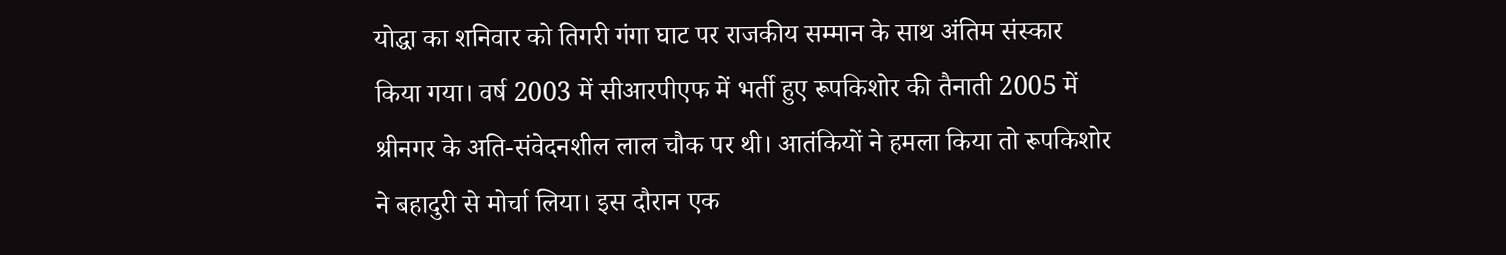योद्धा का शनिवार को तिगरी गंगा घाट पर राजकीय सम्मान के साथ अंतिम संस्कार किया गया। वर्ष 2003 में सीआरपीएफ में भर्ती हुए रूपकिशोर की तैनाती 2005 में श्रीनगर के अति-संवेदनशील लाल चौक पर थी। आतंकियों ने हमला किया तो रूपकिशोर ने बहादुरी से मोर्चा लिया। इस दौरान एक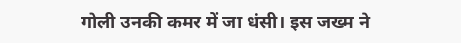गोली उनकी कमर में जा धंसी। इस जख्म ने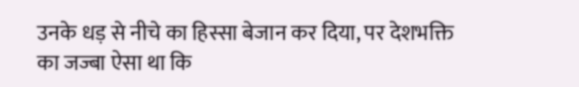उनके धड़ से नीचे का हिस्सा बेजान कर दिया, पर देशभक्ति का जज्बा ऐसा था कि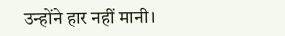उन्होंने हार नहीं मानी।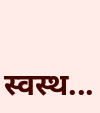स्वस्थ...